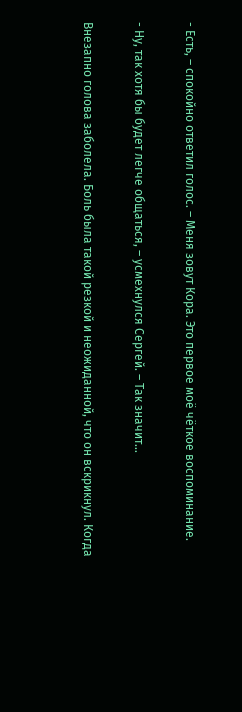- Есть, – спокойно ответил голос. – Меня зовут Кора. Это первое моё чёткое воспоминание.

- Ну, так хотя бы будет легче общаться, – усмехнулся Сергей. – Так значит…

Внезапно голова заболела. Боль была такой резкой и неожиданной, что он вскрикнул. Когда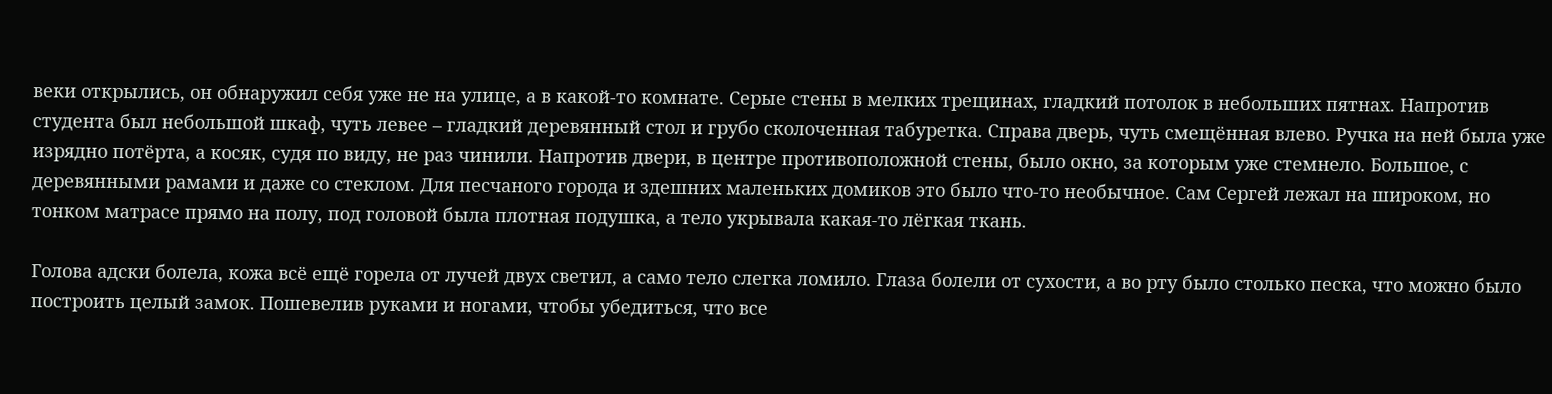веки открылись, он обнаружил себя уже не на улице, а в какой-то комнате. Серые стены в мелких трещинах, гладкий потолок в небольших пятнах. Напротив студента был небольшой шкаф, чуть левее – гладкий деревянный стол и грубо сколоченная табуретка. Справа дверь, чуть смещённая влево. Ручка на ней была уже изрядно потёрта, а косяк, судя по виду, не раз чинили. Напротив двери, в центре противоположной стены, было окно, за которым уже стемнело. Большое, с деревянными рамами и даже со стеклом. Для песчаного города и здешних маленьких домиков это было что-то необычное. Сам Сергей лежал на широком, но тонком матрасе прямо на полу, под головой была плотная подушка, а тело укрывала какая-то лёгкая ткань.

Голова адски болела, кожа всё ещё горела от лучей двух светил, а само тело слегка ломило. Глаза болели от сухости, а во рту было столько песка, что можно было построить целый замок. Пошевелив руками и ногами, чтобы убедиться, что все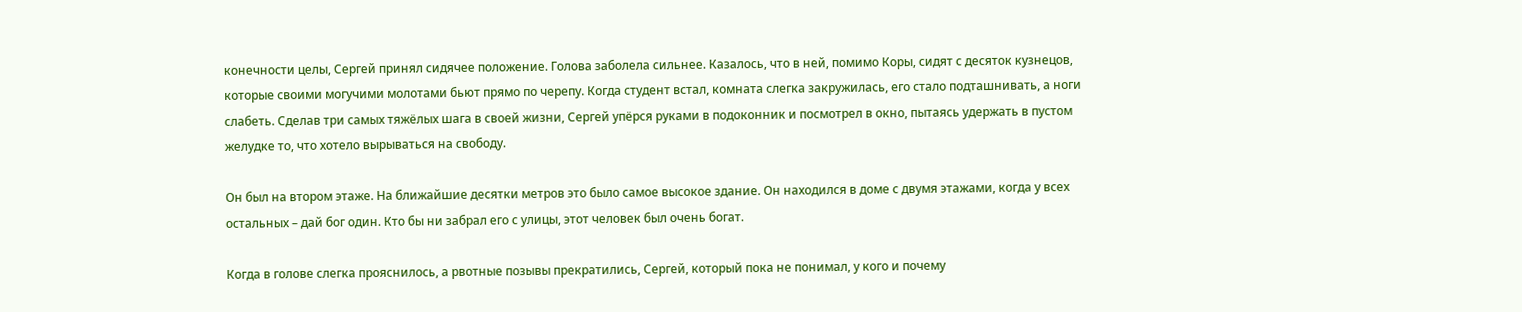конечности целы, Сергей принял сидячее положение. Голова заболела сильнее. Казалось, что в ней, помимо Коры, сидят с десяток кузнецов, которые своими могучими молотами бьют прямо по черепу. Когда студент встал, комната слегка закружилась, его стало подташнивать, а ноги слабеть. Сделав три самых тяжёлых шага в своей жизни, Сергей упёрся руками в подоконник и посмотрел в окно, пытаясь удержать в пустом желудке то, что хотело вырываться на свободу.

Он был на втором этаже. На ближайшие десятки метров это было самое высокое здание. Он находился в доме с двумя этажами, когда у всех остальных – дай бог один. Кто бы ни забрал его с улицы, этот человек был очень богат.

Когда в голове слегка прояснилось, а рвотные позывы прекратились, Сергей, который пока не понимал, у кого и почему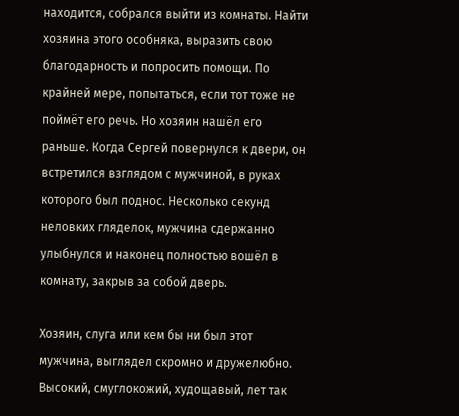находится, собрался выйти из комнаты. Найти хозяина этого особняка, выразить свою благодарность и попросить помощи. По крайней мере, попытаться, если тот тоже не поймёт его речь. Но хозяин нашёл его раньше. Когда Сергей повернулся к двери, он встретился взглядом с мужчиной, в руках которого был поднос. Несколько секунд неловких гляделок, мужчина сдержанно улыбнулся и наконец полностью вошёл в комнату, закрыв за собой дверь.

Хозяин, слуга или кем бы ни был этот мужчина, выглядел скромно и дружелюбно. Высокий, смуглокожий, худощавый, лет так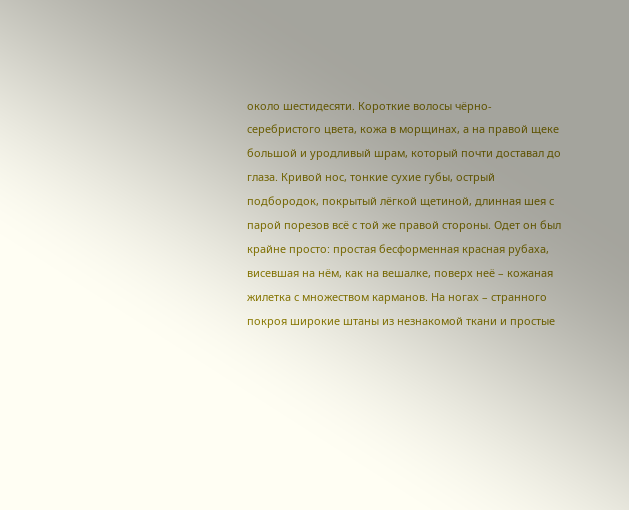около шестидесяти. Короткие волосы чёрно-серебристого цвета, кожа в морщинах, а на правой щеке большой и уродливый шрам, который почти доставал до глаза. Кривой нос, тонкие сухие губы, острый подбородок, покрытый лёгкой щетиной, длинная шея с парой порезов всё с той же правой стороны. Одет он был крайне просто: простая бесформенная красная рубаха, висевшая на нём, как на вешалке, поверх неё – кожаная жилетка с множеством карманов. На ногах – странного покроя широкие штаны из незнакомой ткани и простые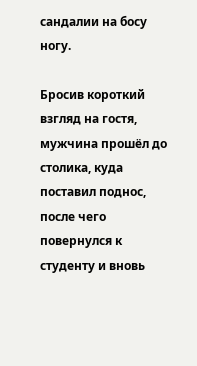сандалии на босу ногу.

Бросив короткий взгляд на гостя, мужчина прошёл до столика, куда поставил поднос, после чего повернулся к студенту и вновь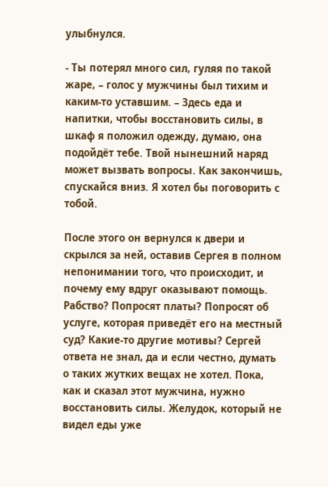улыбнулся.

- Ты потерял много сил, гуляя по такой жаре, – голос у мужчины был тихим и каким-то уставшим. – Здесь еда и напитки, чтобы восстановить силы, в шкаф я положил одежду, думаю, она подойдёт тебе. Твой нынешний наряд может вызвать вопросы. Как закончишь, спускайся вниз. Я хотел бы поговорить с тобой.

После этого он вернулся к двери и скрылся за ней, оставив Сергея в полном непонимании того, что происходит, и почему ему вдруг оказывают помощь. Рабство? Попросят платы? Попросят об услуге, которая приведёт его на местный суд? Какие-то другие мотивы? Сергей ответа не знал, да и если честно, думать о таких жутких вещах не хотел. Пока, как и сказал этот мужчина, нужно восстановить силы. Желудок, который не видел еды уже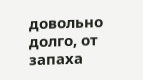довольно долго, от запаха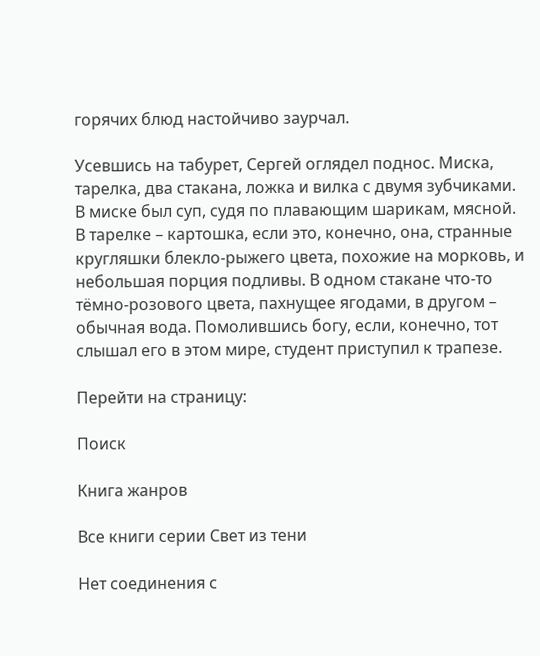горячих блюд настойчиво заурчал.

Усевшись на табурет, Сергей оглядел поднос. Миска, тарелка, два стакана, ложка и вилка с двумя зубчиками. В миске был суп, судя по плавающим шарикам, мясной. В тарелке – картошка, если это, конечно, она, странные кругляшки блекло-рыжего цвета, похожие на морковь, и небольшая порция подливы. В одном стакане что-то тёмно-розового цвета, пахнущее ягодами, в другом – обычная вода. Помолившись богу, если, конечно, тот слышал его в этом мире, студент приступил к трапезе.

Перейти на страницу:

Поиск

Книга жанров

Все книги серии Свет из тени

Нет соединения с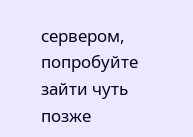сервером, попробуйте зайти чуть позже